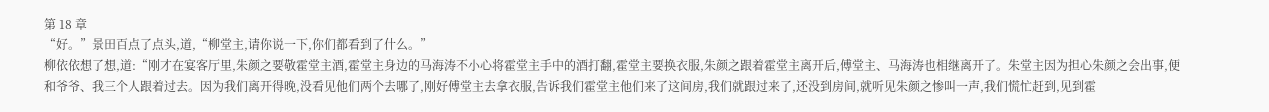第 18 章
“好。”景田百点了点头,道,“柳堂主,请你说一下,你们都看到了什么。”
柳依依想了想,道:“刚才在宴客厅里,朱颜之要敬霍堂主酒,霍堂主身边的马海涛不小心将霍堂主手中的酒打翻,霍堂主要换衣服,朱颜之跟着霍堂主离开后,傅堂主、马海涛也相继离开了。朱堂主因为担心朱颜之会出事,便和爷爷、我三个人跟着过去。因为我们离开得晚,没看见他们两个去哪了,刚好傅堂主去拿衣服,告诉我们霍堂主他们来了这间房,我们就跟过来了,还没到房间,就听见朱颜之惨叫一声,我们慌忙赶到,见到霍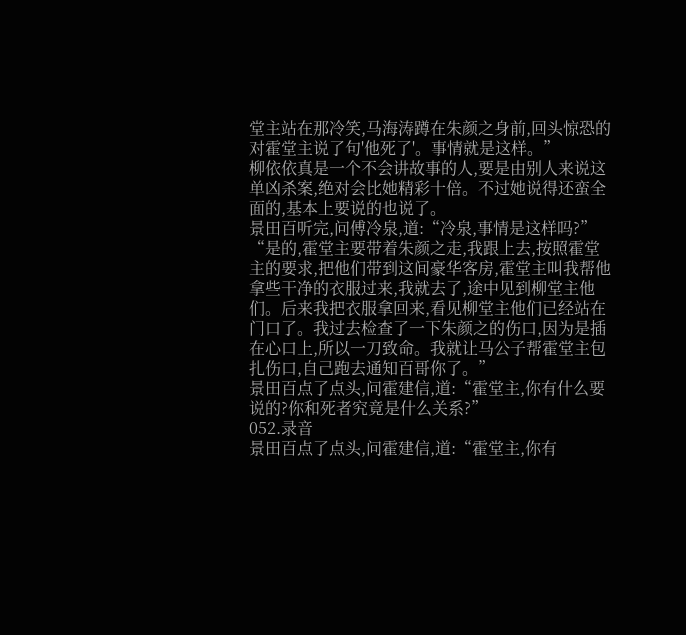堂主站在那冷笑,马海涛蹲在朱颜之身前,回头惊恐的对霍堂主说了句'他死了'。事情就是这样。”
柳依依真是一个不会讲故事的人,要是由别人来说这单凶杀案,绝对会比她精彩十倍。不过她说得还蛮全面的,基本上要说的也说了。
景田百听完,问傅冷泉,道:“冷泉,事情是这样吗?”
“是的,霍堂主要带着朱颜之走,我跟上去,按照霍堂主的要求,把他们带到这间豪华客房,霍堂主叫我帮他拿些干净的衣服过来,我就去了,途中见到柳堂主他们。后来我把衣服拿回来,看见柳堂主他们已经站在门口了。我过去检查了一下朱颜之的伤口,因为是插在心口上,所以一刀致命。我就让马公子帮霍堂主包扎伤口,自己跑去通知百哥你了。”
景田百点了点头,问霍建信,道:“霍堂主,你有什么要说的?你和死者究竟是什么关系?”
052.录音
景田百点了点头,问霍建信,道:“霍堂主,你有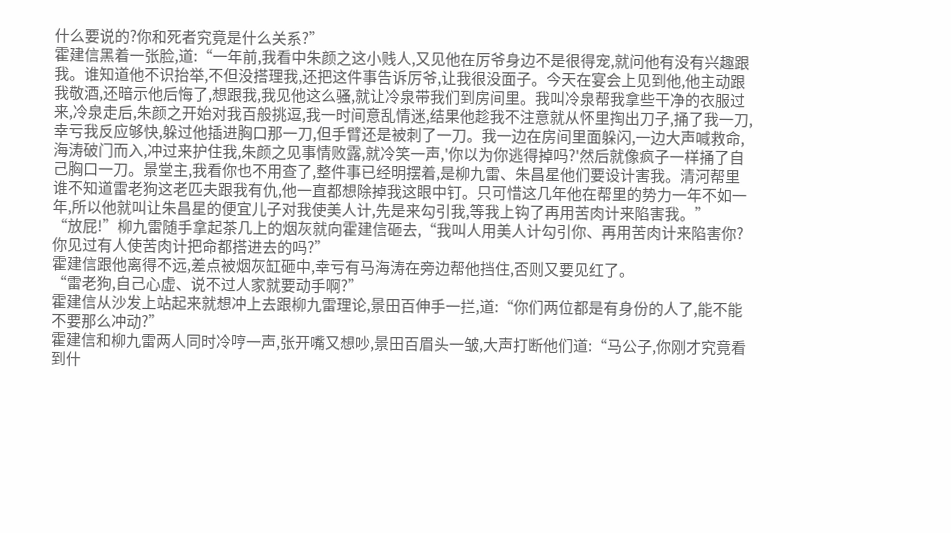什么要说的?你和死者究竟是什么关系?”
霍建信黑着一张脸,道:“一年前,我看中朱颜之这小贱人,又见他在厉爷身边不是很得宠,就问他有没有兴趣跟我。谁知道他不识抬举,不但没搭理我,还把这件事告诉厉爷,让我很没面子。今天在宴会上见到他,他主动跟我敬酒,还暗示他后悔了,想跟我,我见他这么骚,就让冷泉带我们到房间里。我叫冷泉帮我拿些干净的衣服过来,冷泉走后,朱颜之开始对我百般挑逗,我一时间意乱情迷,结果他趁我不注意就从怀里掏出刀子,捅了我一刀,幸亏我反应够快,躲过他插进胸口那一刀,但手臂还是被刺了一刀。我一边在房间里面躲闪,一边大声喊救命,海涛破门而入,冲过来护住我,朱颜之见事情败露,就冷笑一声,'你以为你逃得掉吗?'然后就像疯子一样捅了自己胸口一刀。景堂主,我看你也不用查了,整件事已经明摆着,是柳九雷、朱昌星他们要设计害我。清河帮里谁不知道雷老狗这老匹夫跟我有仇,他一直都想除掉我这眼中钉。只可惜这几年他在帮里的势力一年不如一年,所以他就叫让朱昌星的便宜儿子对我使美人计,先是来勾引我,等我上钩了再用苦肉计来陷害我。”
“放屁!”柳九雷随手拿起茶几上的烟灰就向霍建信砸去,“我叫人用美人计勾引你、再用苦肉计来陷害你?你见过有人使苦肉计把命都搭进去的吗?”
霍建信跟他离得不远,差点被烟灰缸砸中,幸亏有马海涛在旁边帮他挡住,否则又要见红了。
“雷老狗,自己心虚、说不过人家就要动手啊?”
霍建信从沙发上站起来就想冲上去跟柳九雷理论,景田百伸手一拦,道:“你们两位都是有身份的人了,能不能不要那么冲动?”
霍建信和柳九雷两人同时冷哼一声,张开嘴又想吵,景田百眉头一皱,大声打断他们道:“马公子,你刚才究竟看到什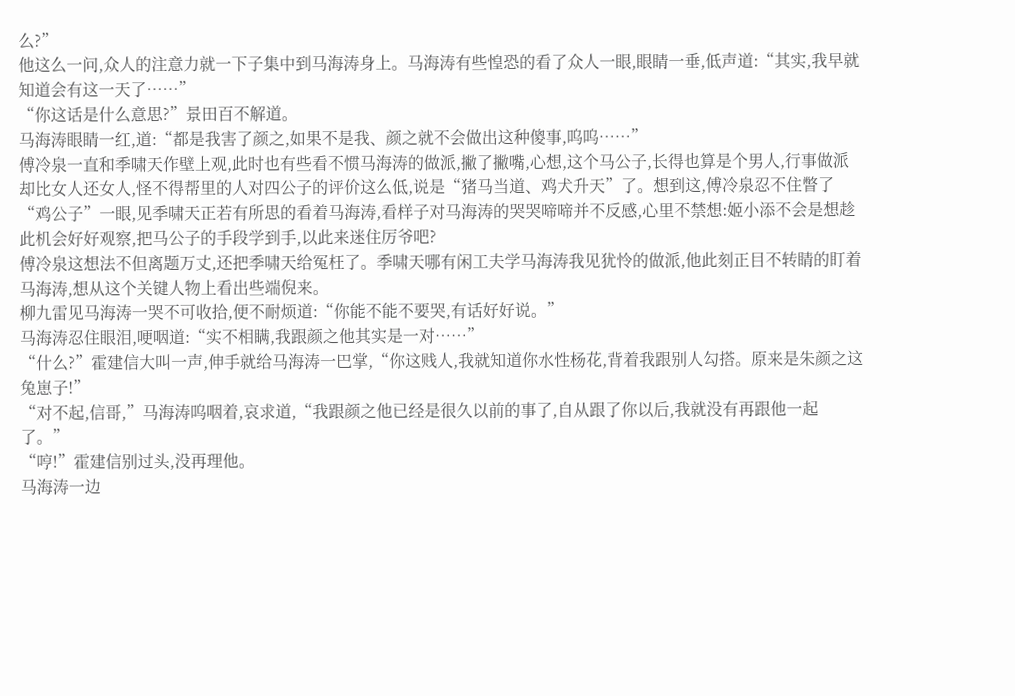么?”
他这么一问,众人的注意力就一下子集中到马海涛身上。马海涛有些惶恐的看了众人一眼,眼睛一垂,低声道:“其实,我早就知道会有这一天了……”
“你这话是什么意思?”景田百不解道。
马海涛眼睛一红,道:“都是我害了颜之,如果不是我、颜之就不会做出这种傻事,呜呜……”
傅冷泉一直和季啸天作壁上观,此时也有些看不惯马海涛的做派,撇了撇嘴,心想,这个马公子,长得也算是个男人,行事做派却比女人还女人,怪不得帮里的人对四公子的评价这么低,说是“猪马当道、鸡犬升天”了。想到这,傅冷泉忍不住瞥了“鸡公子”一眼,见季啸天正若有所思的看着马海涛,看样子对马海涛的哭哭啼啼并不反感,心里不禁想:姬小添不会是想趁此机会好好观察,把马公子的手段学到手,以此来迷住厉爷吧?
傅冷泉这想法不但离题万丈,还把季啸天给冤枉了。季啸天哪有闲工夫学马海涛我见犹怜的做派,他此刻正目不转睛的盯着马海涛,想从这个关键人物上看出些端倪来。
柳九雷见马海涛一哭不可收拾,便不耐烦道:“你能不能不要哭,有话好好说。”
马海涛忍住眼泪,哽咽道:“实不相瞒,我跟颜之他其实是一对……”
“什么?”霍建信大叫一声,伸手就给马海涛一巴掌,“你这贱人,我就知道你水性杨花,背着我跟别人勾搭。原来是朱颜之这兔崽子!”
“对不起,信哥,”马海涛呜咽着,哀求道,“我跟颜之他已经是很久以前的事了,自从跟了你以后,我就没有再跟他一起了。”
“哼!”霍建信别过头,没再理他。
马海涛一边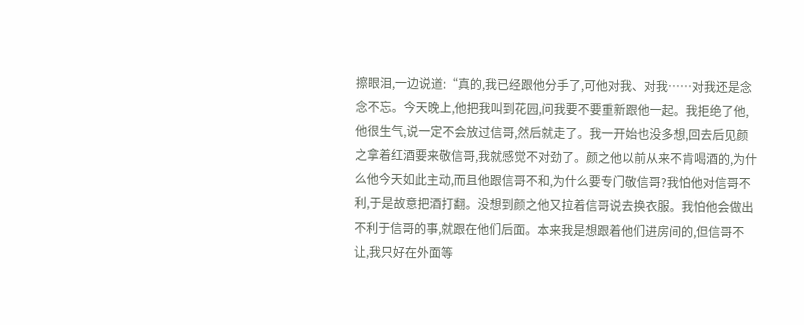擦眼泪,一边说道:“真的,我已经跟他分手了,可他对我、对我……对我还是念念不忘。今天晚上,他把我叫到花园,问我要不要重新跟他一起。我拒绝了他,他很生气,说一定不会放过信哥,然后就走了。我一开始也没多想,回去后见颜之拿着红酒要来敬信哥,我就感觉不对劲了。颜之他以前从来不肯喝酒的,为什么他今天如此主动,而且他跟信哥不和,为什么要专门敬信哥?我怕他对信哥不利,于是故意把酒打翻。没想到颜之他又拉着信哥说去换衣服。我怕他会做出不利于信哥的事,就跟在他们后面。本来我是想跟着他们进房间的,但信哥不让,我只好在外面等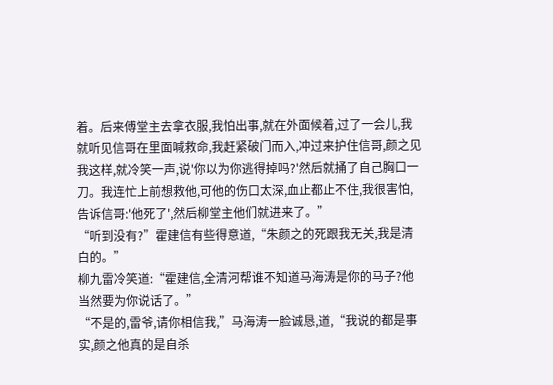着。后来傅堂主去拿衣服,我怕出事,就在外面候着,过了一会儿,我就听见信哥在里面喊救命,我赶紧破门而入,冲过来护住信哥,颜之见我这样,就冷笑一声,说'你以为你逃得掉吗?'然后就捅了自己胸口一刀。我连忙上前想救他,可他的伤口太深,血止都止不住,我很害怕,告诉信哥:'他死了',然后柳堂主他们就进来了。”
“听到没有?”霍建信有些得意道,“朱颜之的死跟我无关,我是清白的。”
柳九雷冷笑道:“霍建信,全清河帮谁不知道马海涛是你的马子?他当然要为你说话了。”
“不是的,雷爷,请你相信我,”马海涛一脸诚恳,道,“我说的都是事实,颜之他真的是自杀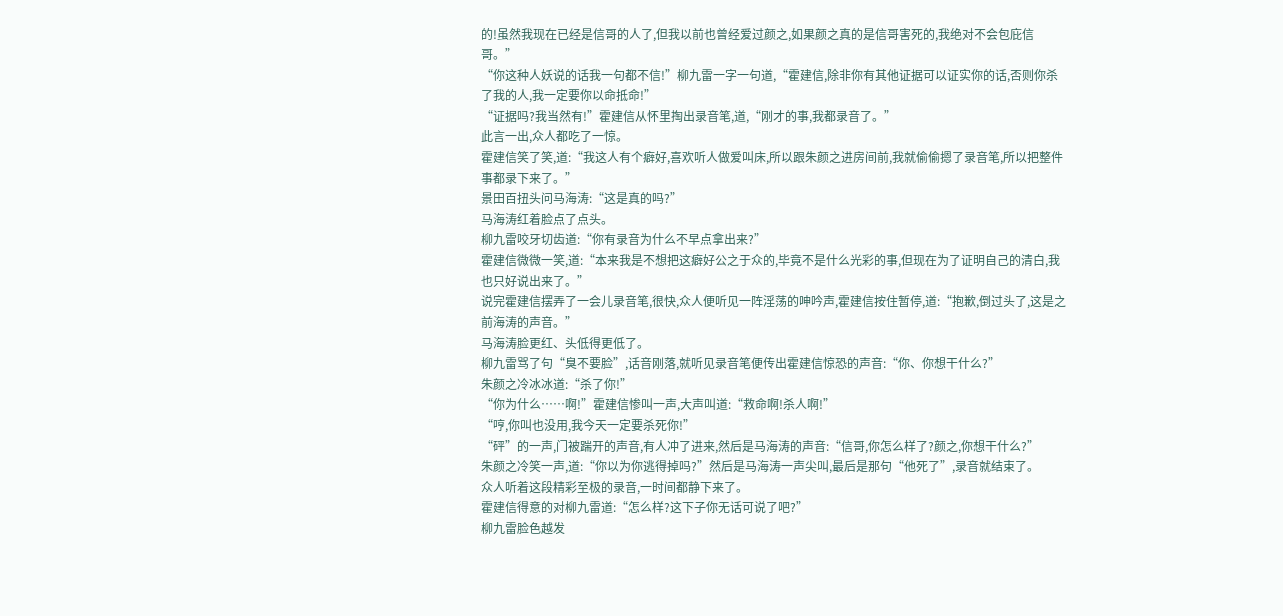的!虽然我现在已经是信哥的人了,但我以前也曾经爱过颜之,如果颜之真的是信哥害死的,我绝对不会包庇信哥。”
“你这种人妖说的话我一句都不信!”柳九雷一字一句道,“霍建信,除非你有其他证据可以证实你的话,否则你杀了我的人,我一定要你以命抵命!”
“证据吗?我当然有!”霍建信从怀里掏出录音笔,道,“刚才的事,我都录音了。”
此言一出,众人都吃了一惊。
霍建信笑了笑,道:“我这人有个癖好,喜欢听人做爱叫床,所以跟朱颜之进房间前,我就偷偷摁了录音笔,所以把整件事都录下来了。”
景田百扭头问马海涛:“这是真的吗?”
马海涛红着脸点了点头。
柳九雷咬牙切齿道:“你有录音为什么不早点拿出来?”
霍建信微微一笑,道:“本来我是不想把这癖好公之于众的,毕竟不是什么光彩的事,但现在为了证明自己的清白,我也只好说出来了。”
说完霍建信摆弄了一会儿录音笔,很快,众人便听见一阵淫荡的呻吟声,霍建信按住暂停,道:“抱歉,倒过头了,这是之前海涛的声音。”
马海涛脸更红、头低得更低了。
柳九雷骂了句“臭不要脸”,话音刚落,就听见录音笔便传出霍建信惊恐的声音:“你、你想干什么?”
朱颜之冷冰冰道:“杀了你!”
“你为什么……啊!”霍建信惨叫一声,大声叫道:“救命啊!杀人啊!”
“哼,你叫也没用,我今天一定要杀死你!”
“砰”的一声,门被踹开的声音,有人冲了进来,然后是马海涛的声音:“信哥,你怎么样了?颜之,你想干什么?”
朱颜之冷笑一声,道:“你以为你逃得掉吗?”然后是马海涛一声尖叫,最后是那句“他死了”,录音就结束了。
众人听着这段精彩至极的录音,一时间都静下来了。
霍建信得意的对柳九雷道:“怎么样?这下子你无话可说了吧?”
柳九雷脸色越发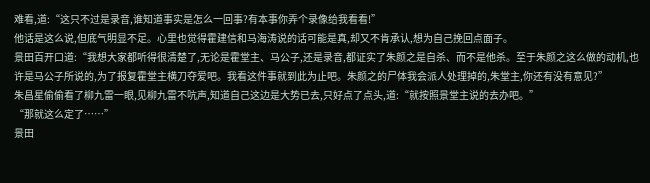难看,道:“这只不过是录音,谁知道事实是怎么一回事?有本事你弄个录像给我看看!”
他话是这么说,但底气明显不足。心里也觉得霍建信和马海涛说的话可能是真,却又不肯承认,想为自己挽回点面子。
景田百开口道:“我想大家都听得很清楚了,无论是霍堂主、马公子,还是录音,都证实了朱颜之是自杀、而不是他杀。至于朱颜之这么做的动机,也许是马公子所说的,为了报复霍堂主横刀夺爱吧。我看这件事就到此为止吧。朱颜之的尸体我会派人处理掉的,朱堂主,你还有没有意见?”
朱昌星偷偷看了柳九雷一眼,见柳九雷不吭声,知道自己这边是大势已去,只好点了点头,道:“就按照景堂主说的去办吧。”
“那就这么定了……”
景田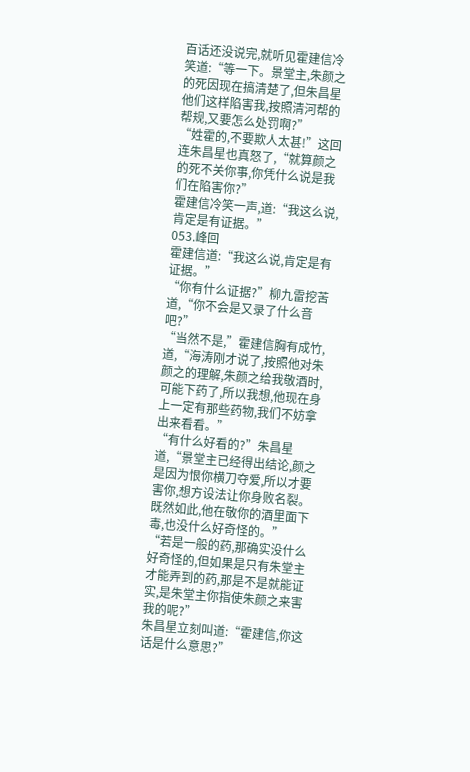百话还没说完,就听见霍建信冷笑道:“等一下。景堂主,朱颜之的死因现在搞清楚了,但朱昌星他们这样陷害我,按照清河帮的帮规,又要怎么处罚啊?”
“姓霍的,不要欺人太甚!”这回连朱昌星也真怒了,“就算颜之的死不关你事,你凭什么说是我们在陷害你?”
霍建信冷笑一声,道:“我这么说,肯定是有证据。”
053.峰回
霍建信道:“我这么说,肯定是有证据。”
“你有什么证据?”柳九雷挖苦道,“你不会是又录了什么音吧?”
“当然不是,”霍建信胸有成竹,道,“海涛刚才说了,按照他对朱颜之的理解,朱颜之给我敬酒时,可能下药了,所以我想,他现在身上一定有那些药物,我们不妨拿出来看看。”
“有什么好看的?”朱昌星道,“景堂主已经得出结论,颜之是因为恨你横刀夺爱,所以才要害你,想方设法让你身败名裂。既然如此,他在敬你的酒里面下毒,也没什么好奇怪的。”
“若是一般的药,那确实没什么好奇怪的,但如果是只有朱堂主才能弄到的药,那是不是就能证实,是朱堂主你指使朱颜之来害我的呢?”
朱昌星立刻叫道:“霍建信,你这话是什么意思?”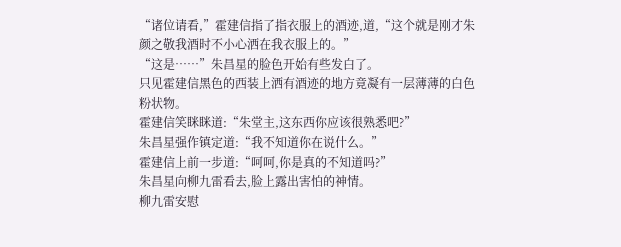“诸位请看,”霍建信指了指衣服上的酒迹,道,“这个就是刚才朱颜之敬我酒时不小心洒在我衣服上的。”
“这是……”朱昌星的脸色开始有些发白了。
只见霍建信黑色的西装上洒有酒迹的地方竟凝有一层薄薄的白色粉状物。
霍建信笑眯眯道:“朱堂主,这东西你应该很熟悉吧?”
朱昌星强作镇定道:“我不知道你在说什么。”
霍建信上前一步道:“呵呵,你是真的不知道吗?”
朱昌星向柳九雷看去,脸上露出害怕的神情。
柳九雷安慰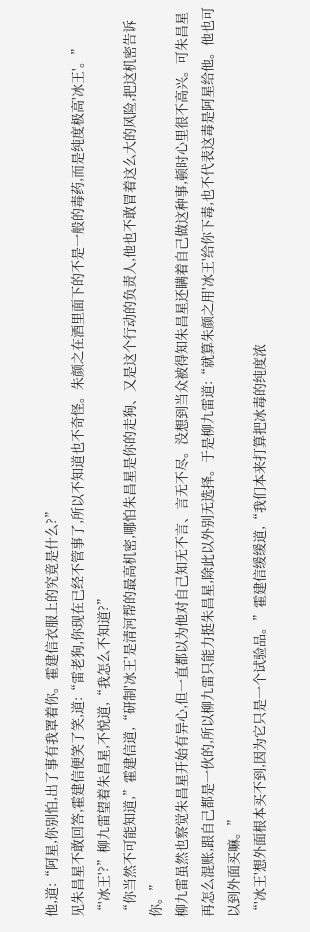他,道:“阿星,你别怕,出了事有我罩着你。霍建信衣服上的究竟是什么?”
见朱昌星不敢回答,霍建信便笑了笑,道:“雷老狗,你现在已经不管事了,所以不知道也不奇怪。朱颜之在酒里面下的不是一般的毒药,而是纯度极高'冰王'。”
“'冰王'?”柳九雷望着朱昌星,不悦道,“我怎么不知道?”
“你当然不可能知道,”霍建信道,“研制'冰王'是清河帮的最高机密,哪怕朱昌星是你的走狗、又是这个行动的负责人,他也不敢冒着这么大的风险,把这机密告诉你。”
柳九雷虽然也察觉朱昌星开始有异心,但一直都以为他对自己知无不言、言无不尽。没想到当众被得知朱昌星还瞒着自己做这种事,顿时心里很不高兴。可朱昌星再怎么混账,跟自己都是一伙的,所以柳九雷只能力挺朱昌星,除此以外别无选择。于是柳九雷道:“就算朱颜之用'冰王'给你下毒,也不代表这毒是阿星给他。他也可以到外面买嘛。”
“'冰王'想外面根本买不到,因为它只是一个试验品。”霍建信缓缓道,“我们本来打算把冰毒的纯度浓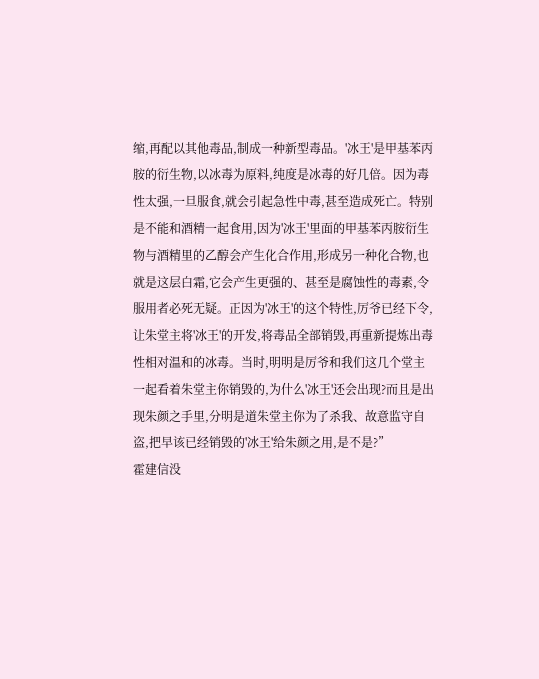缩,再配以其他毒品,制成一种新型毒品。'冰王'是甲基苯丙胺的衍生物,以冰毒为原料,纯度是冰毒的好几倍。因为毒性太强,一旦服食,就会引起急性中毒,甚至造成死亡。特别是不能和酒精一起食用,因为'冰王'里面的甲基苯丙胺衍生物与酒精里的乙醇会产生化合作用,形成另一种化合物,也就是这层白霜,它会产生更强的、甚至是腐蚀性的毒素,令服用者必死无疑。正因为'冰王'的这个特性,厉爷已经下令,让朱堂主将'冰王'的开发,将毒品全部销毁,再重新提炼出毒性相对温和的冰毒。当时,明明是厉爷和我们这几个堂主一起看着朱堂主你销毁的,为什么'冰王'还会出现?而且是出现朱颜之手里,分明是道朱堂主你为了杀我、故意监守自盗,把早该已经销毁的'冰王'给朱颜之用,是不是?”
霍建信没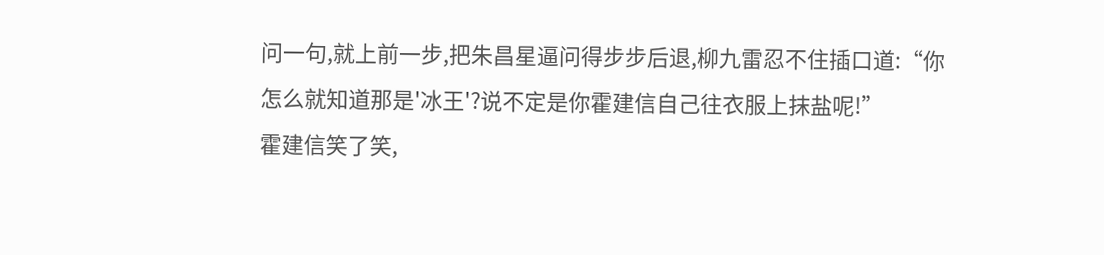问一句,就上前一步,把朱昌星逼问得步步后退,柳九雷忍不住插口道:“你怎么就知道那是'冰王'?说不定是你霍建信自己往衣服上抹盐呢!”
霍建信笑了笑,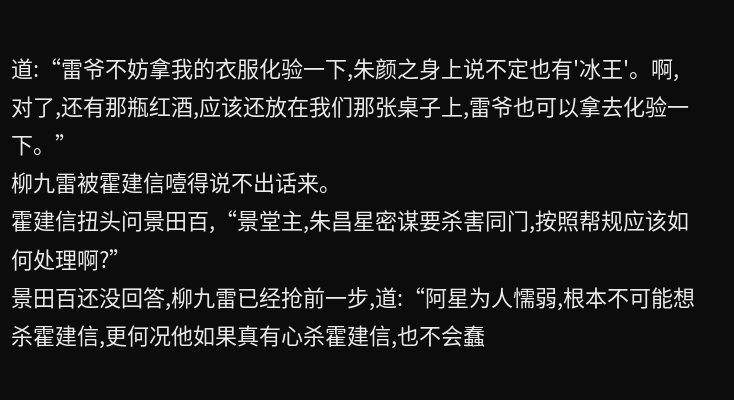道:“雷爷不妨拿我的衣服化验一下,朱颜之身上说不定也有'冰王'。啊,对了,还有那瓶红酒,应该还放在我们那张桌子上,雷爷也可以拿去化验一下。”
柳九雷被霍建信噎得说不出话来。
霍建信扭头问景田百,“景堂主,朱昌星密谋要杀害同门,按照帮规应该如何处理啊?”
景田百还没回答,柳九雷已经抢前一步,道:“阿星为人懦弱,根本不可能想杀霍建信,更何况他如果真有心杀霍建信,也不会蠢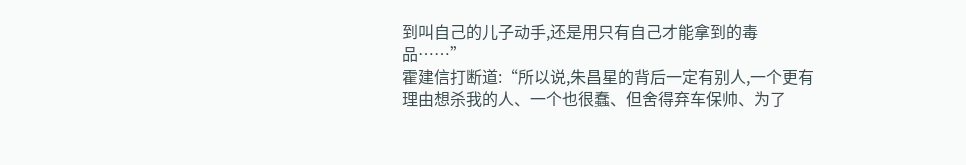到叫自己的儿子动手,还是用只有自己才能拿到的毒品……”
霍建信打断道:“所以说,朱昌星的背后一定有别人,一个更有理由想杀我的人、一个也很蠢、但舍得弃车保帅、为了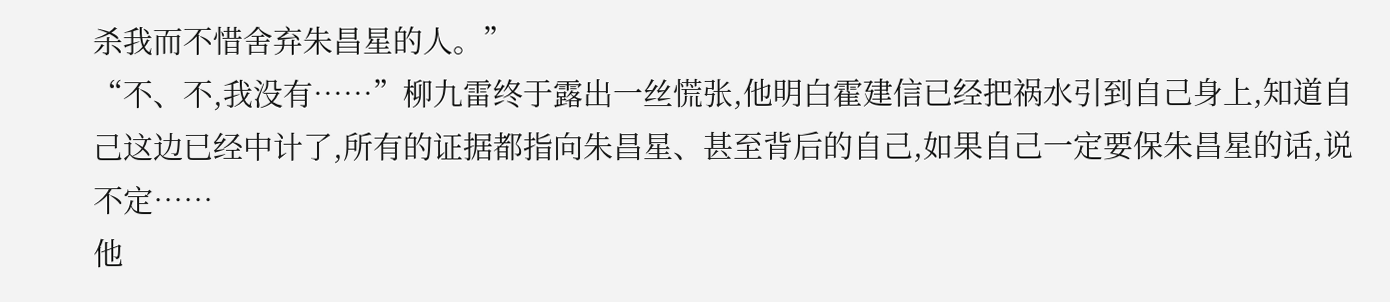杀我而不惜舍弃朱昌星的人。”
“不、不,我没有……”柳九雷终于露出一丝慌张,他明白霍建信已经把祸水引到自己身上,知道自己这边已经中计了,所有的证据都指向朱昌星、甚至背后的自己,如果自己一定要保朱昌星的话,说不定……
他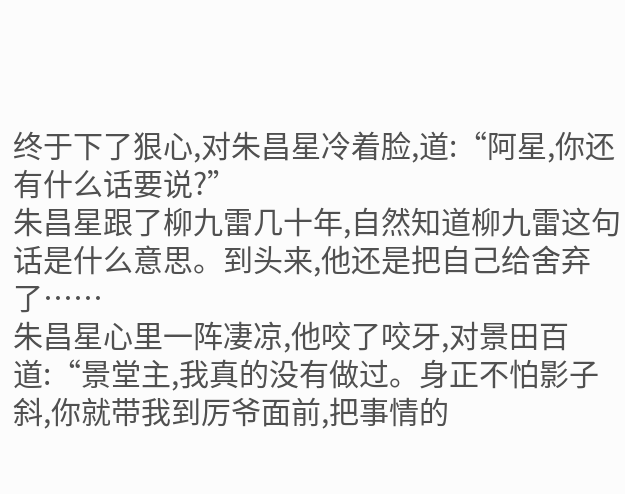终于下了狠心,对朱昌星冷着脸,道:“阿星,你还有什么话要说?”
朱昌星跟了柳九雷几十年,自然知道柳九雷这句话是什么意思。到头来,他还是把自己给舍弃了……
朱昌星心里一阵凄凉,他咬了咬牙,对景田百道:“景堂主,我真的没有做过。身正不怕影子斜,你就带我到厉爷面前,把事情的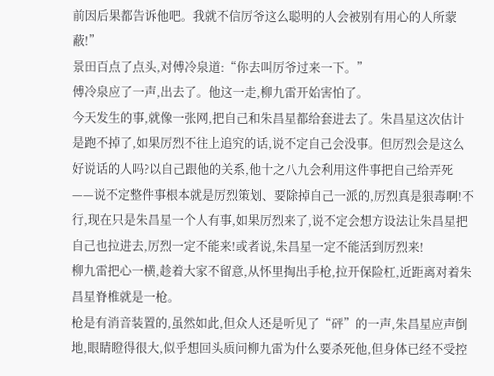前因后果都告诉他吧。我就不信厉爷这么聪明的人会被别有用心的人所蒙蔽!”
景田百点了点头,对傅冷泉道:“你去叫厉爷过来一下。”
傅冷泉应了一声,出去了。他这一走,柳九雷开始害怕了。
今天发生的事,就像一张网,把自己和朱昌星都给套进去了。朱昌星这次估计是跑不掉了,如果厉烈不往上追究的话,说不定自己会没事。但厉烈会是这么好说话的人吗?以自己跟他的关系,他十之八九会利用这件事把自己给弄死——说不定整件事根本就是厉烈策划、要除掉自己一派的,厉烈真是狠毒啊!不行,现在只是朱昌星一个人有事,如果厉烈来了,说不定会想方设法让朱昌星把自己也拉进去,厉烈一定不能来!或者说,朱昌星一定不能活到厉烈来!
柳九雷把心一横,趁着大家不留意,从怀里掏出手枪,拉开保险杠,近距离对着朱昌星脊椎就是一枪。
枪是有消音装置的,虽然如此,但众人还是听见了“砰”的一声,朱昌星应声倒地,眼睛瞪得很大,似乎想回头质问柳九雷为什么要杀死他,但身体已经不受控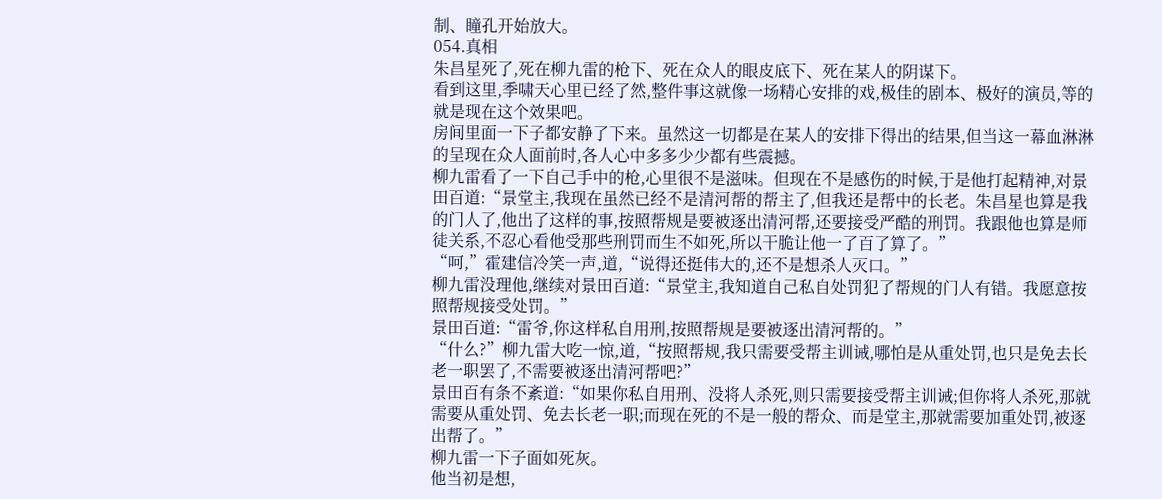制、瞳孔开始放大。
054.真相
朱昌星死了,死在柳九雷的枪下、死在众人的眼皮底下、死在某人的阴谋下。
看到这里,季啸天心里已经了然,整件事这就像一场精心安排的戏,极佳的剧本、极好的演员,等的就是现在这个效果吧。
房间里面一下子都安静了下来。虽然这一切都是在某人的安排下得出的结果,但当这一幕血淋淋的呈现在众人面前时,各人心中多多少少都有些震撼。
柳九雷看了一下自己手中的枪,心里很不是滋味。但现在不是感伤的时候,于是他打起精神,对景田百道:“景堂主,我现在虽然已经不是清河帮的帮主了,但我还是帮中的长老。朱昌星也算是我的门人了,他出了这样的事,按照帮规是要被逐出清河帮,还要接受严酷的刑罚。我跟他也算是师徒关系,不忍心看他受那些刑罚而生不如死,所以干脆让他一了百了算了。”
“呵,”霍建信冷笑一声,道,“说得还挺伟大的,还不是想杀人灭口。”
柳九雷没理他,继续对景田百道:“景堂主,我知道自己私自处罚犯了帮规的门人有错。我愿意按照帮规接受处罚。”
景田百道:“雷爷,你这样私自用刑,按照帮规是要被逐出清河帮的。”
“什么?”柳九雷大吃一惊,道,“按照帮规,我只需要受帮主训诫,哪怕是从重处罚,也只是免去长老一职罢了,不需要被逐出清河帮吧?”
景田百有条不紊道:“如果你私自用刑、没将人杀死,则只需要接受帮主训诫;但你将人杀死,那就需要从重处罚、免去长老一职;而现在死的不是一般的帮众、而是堂主,那就需要加重处罚,被逐出帮了。”
柳九雷一下子面如死灰。
他当初是想,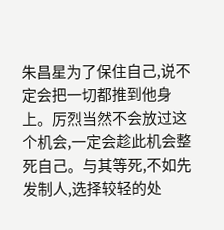朱昌星为了保住自己,说不定会把一切都推到他身上。厉烈当然不会放过这个机会,一定会趁此机会整死自己。与其等死,不如先发制人,选择较轻的处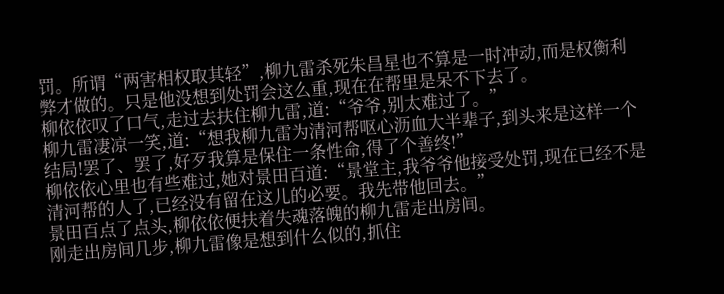罚。所谓“两害相权取其轻”,柳九雷杀死朱昌星也不算是一时冲动,而是权衡利弊才做的。只是他没想到处罚会这么重,现在在帮里是呆不下去了。
柳依依叹了口气,走过去扶住柳九雷,道:“爷爷,别太难过了。”
柳九雷凄凉一笑,道:“想我柳九雷为清河帮呕心沥血大半辈子,到头来是这样一个结局!罢了、罢了,好歹我算是保住一条性命,得了个善终!”
柳依依心里也有些难过,她对景田百道:“景堂主,我爷爷他接受处罚,现在已经不是清河帮的人了,已经没有留在这儿的必要。我先带他回去。”
景田百点了点头,柳依依便扶着失魂落魄的柳九雷走出房间。
刚走出房间几步,柳九雷像是想到什么似的,抓住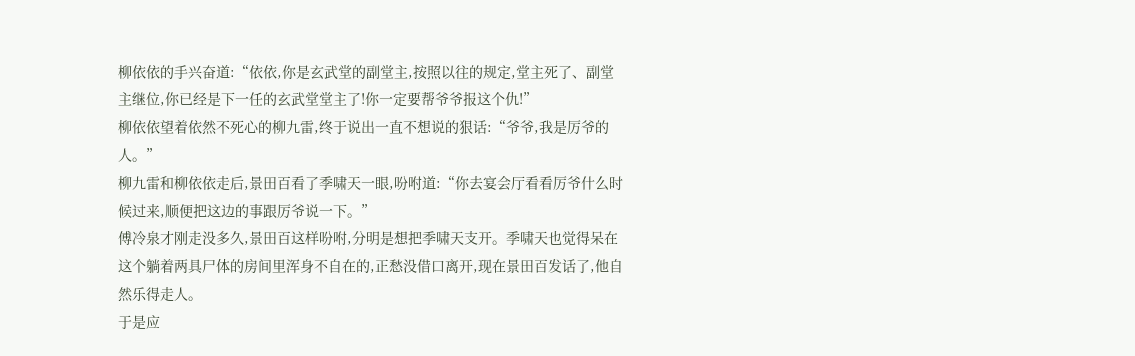柳依依的手兴奋道:“依依,你是玄武堂的副堂主,按照以往的规定,堂主死了、副堂主继位,你已经是下一任的玄武堂堂主了!你一定要帮爷爷报这个仇!”
柳依依望着依然不死心的柳九雷,终于说出一直不想说的狠话:“爷爷,我是厉爷的人。”
柳九雷和柳依依走后,景田百看了季啸天一眼,吩咐道:“你去宴会厅看看厉爷什么时候过来,顺便把这边的事跟厉爷说一下。”
傅冷泉才刚走没多久,景田百这样吩咐,分明是想把季啸天支开。季啸天也觉得呆在这个躺着两具尸体的房间里浑身不自在的,正愁没借口离开,现在景田百发话了,他自然乐得走人。
于是应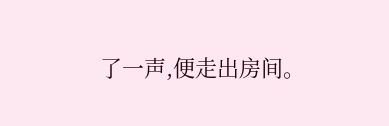了一声,便走出房间。